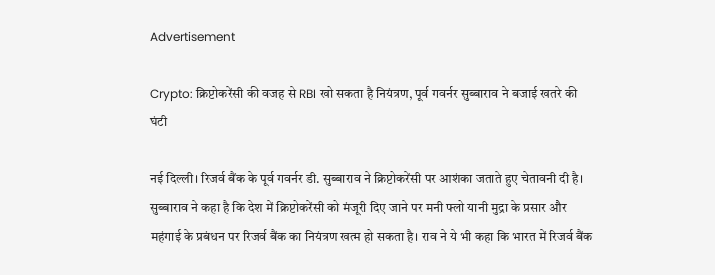Advertisement

Crypto: क्रिप्टोकरेंसी की वजह से RBI खो सकता है नियंत्रण, पूर्व गवर्नर सुब्बाराव ने बजाई खतरे की घंटी

नई दिल्ली। रिजर्व बैंक के पूर्व गवर्नर डी. सुब्बाराव ने क्रिप्टोकरेंसी पर आशंका जताते हुए चेतावनी दी है। सुब्बाराव ने कहा है कि देश में क्रिप्टोकरेंसी को मंजूरी दिए जाने पर मनी फ्लो यानी मुद्रा के प्रसार और महंगाई के प्रबंधन पर रिजर्व बैंक का नियंत्रण खत्म हो सकता है। राव ने ये भी कहा कि भारत में रिजर्व बैंक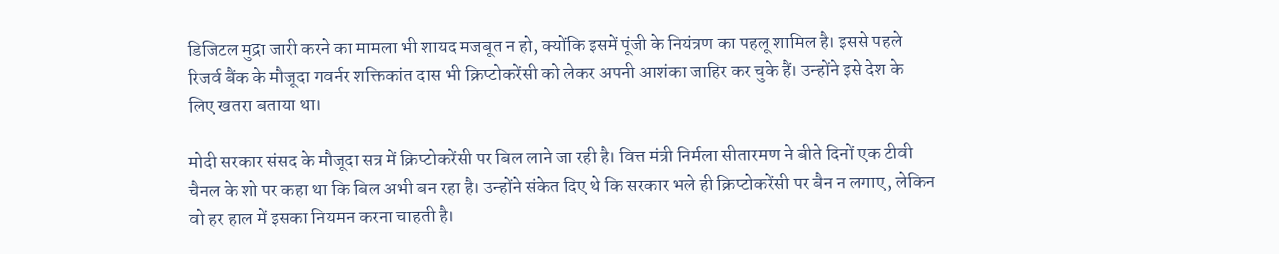डिजिटल मुद्रा जारी करने का मामला भी शायद मजबूत न हो, क्योंकि इसमें पूंजी के नियंत्रण का पहलू शामिल है। इससे पहले रिजर्व बैंक के मौजूदा गवर्नर शक्तिकांत दास भी क्रिप्टोकरेंसी को लेकर अपनी आशंका जाहिर कर चुके हैं। उन्होंने इसे देश के लिए खतरा बताया था।

मोदी सरकार संसद के मौजूदा सत्र में क्रिप्टोकरेंसी पर बिल लाने जा रही है। वित्त मंत्री निर्मला सीतारमण ने बीते दिनों एक टीवी चैनल के शो पर कहा था कि बिल अभी बन रहा है। उन्होंने संकेत दिए थे कि सरकार भले ही क्रिप्टोकरेंसी पर बैन न लगाए, लेकिन वो हर हाल में इसका नियमन करना चाहती है।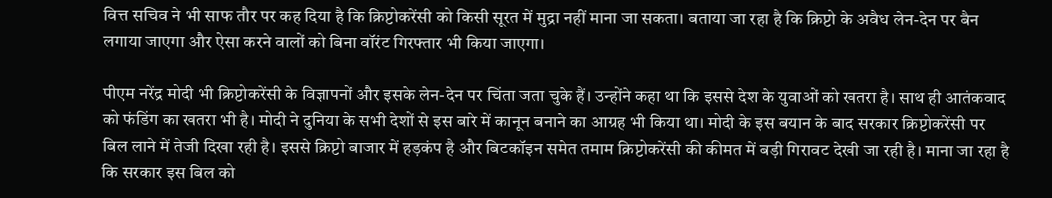वित्त सचिव ने भी साफ तौर पर कह दिया है कि क्रिप्टोकरेंसी को किसी सूरत में मुद्रा नहीं माना जा सकता। बताया जा रहा है कि क्रिप्टो के अवैध लेन-देन पर बैन लगाया जाएगा और ऐसा करने वालों को बिना वॉरंट गिरफ्तार भी किया जाएगा।

पीएम नरेंद्र मोदी भी क्रिप्टोकरेंसी के विज्ञापनों और इसके लेन-देन पर चिंता जता चुके हैं। उन्होंने कहा था कि इससे देश के युवाओं को खतरा है। साथ ही आतंकवाद को फंडिंग का खतरा भी है। मोदी ने दुनिया के सभी देशों से इस बारे में कानून बनाने का आग्रह भी किया था। मोदी के इस बयान के बाद सरकार क्रिप्टोकरेंसी पर बिल लाने में तेजी दिखा रही है। इससे क्रिप्टो बाजार में हड़कंप है और बिटकॉइन समेत तमाम क्रिप्टोकरेंसी की कीमत में बड़ी गिरावट देखी जा रही है। माना जा रहा है कि सरकार इस बिल को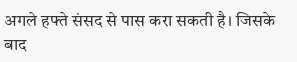अगले हफ्ते संसद से पास करा सकती है। जिसके बाद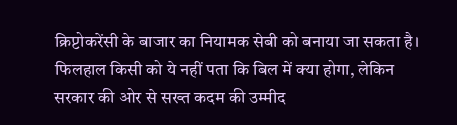क्रिप्टोकरेंसी के बाजार का नियामक सेबी को बनाया जा सकता है। फिलहाल किसी को ये नहीं पता कि बिल में क्या होगा, लेकिन सरकार की ओर से सख्त कदम की उम्मीद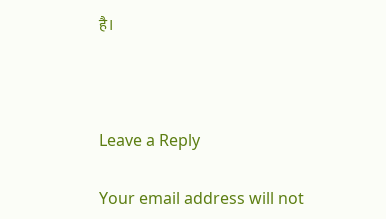है।



Leave a Reply

Your email address will not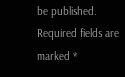be published. Required fields are marked *